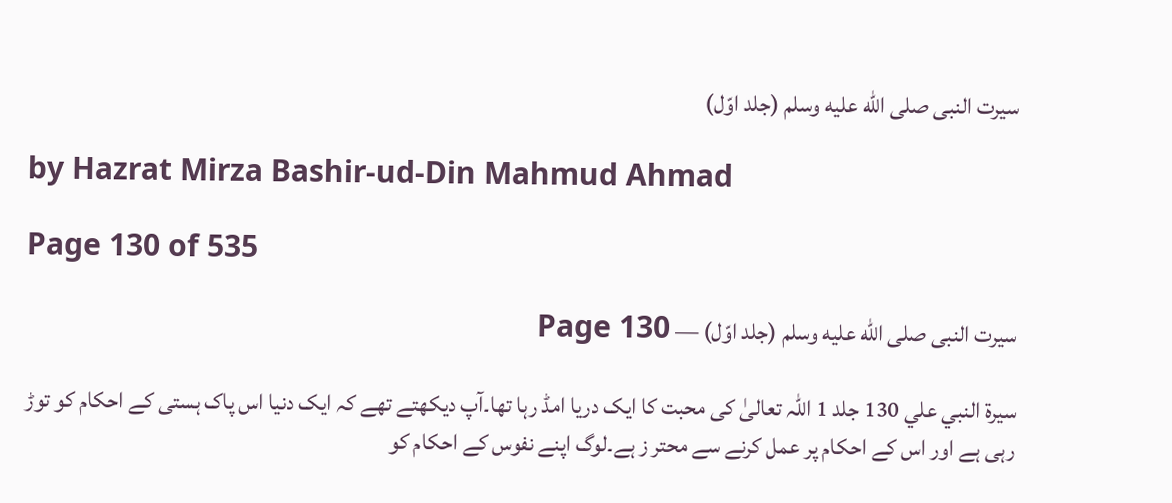سیرت النبی صلى الله عليه وسلم (جلد اوّل)

by Hazrat Mirza Bashir-ud-Din Mahmud Ahmad

Page 130 of 535

سیرت النبی صلى الله عليه وسلم (جلد اوّل) — Page 130

سيرة النبي علي 130 جلد 1 اللہ تعالیٰ کی محبت کا ایک دریا امڈ رہا تھا۔آپ دیکھتے تھے کہ ایک دنیا اس پاک ہستی کے احکام کو توڑ رہی ہے اور اس کے احکام پر عمل کرنے سے محتر ز ہے۔لوگ اپنے نفوس کے احکام کو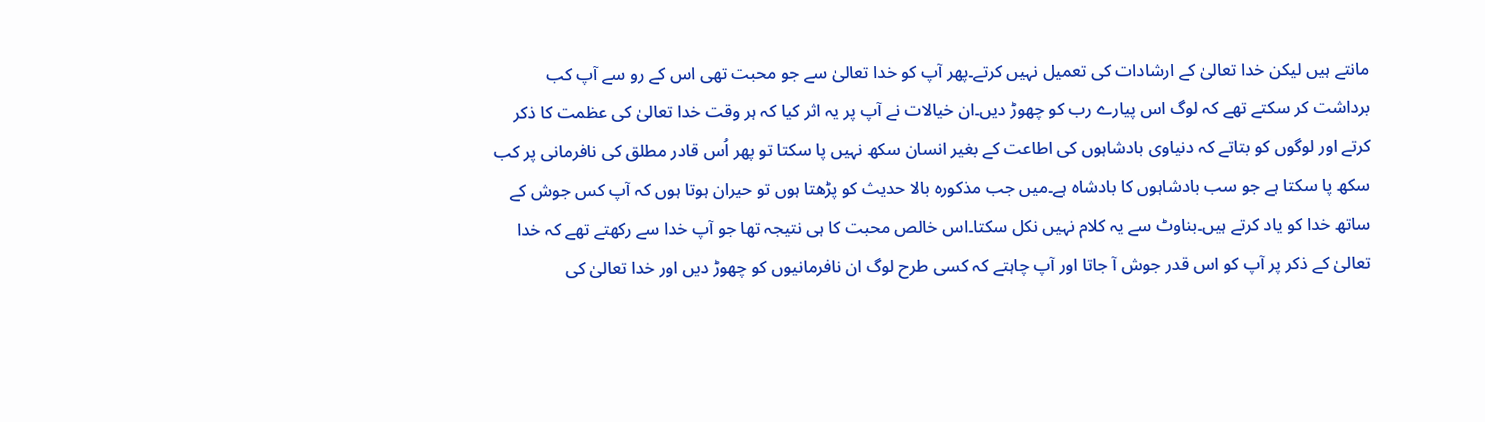مانتے ہیں لیکن خدا تعالیٰ کے ارشادات کی تعمیل نہیں کرتے۔پھر آپ کو خدا تعالیٰ سے جو محبت تھی اس کے رو سے آپ کب برداشت کر سکتے تھے کہ لوگ اس پیارے رب کو چھوڑ دیں۔ان خیالات نے آپ پر یہ اثر کیا کہ ہر وقت خدا تعالیٰ کی عظمت کا ذکر کرتے اور لوگوں کو بتاتے کہ دنیاوی بادشاہوں کی اطاعت کے بغیر انسان سکھ نہیں پا سکتا تو پھر اُس قادر مطلق کی نافرمانی پر کب سکھ پا سکتا ہے جو سب بادشاہوں کا بادشاہ ہے۔میں جب مذکورہ بالا حدیث کو پڑھتا ہوں تو حیران ہوتا ہوں کہ آپ کس جوش کے ساتھ خدا کو یاد کرتے ہیں۔بناوٹ سے یہ کلام نہیں نکل سکتا۔اس خالص محبت کا ہی نتیجہ تھا جو آپ خدا سے رکھتے تھے کہ خدا تعالیٰ کے ذکر پر آپ کو اس قدر جوش آ جاتا اور آپ چاہتے کہ کسی طرح لوگ ان نافرمانیوں کو چھوڑ دیں اور خدا تعالیٰ کی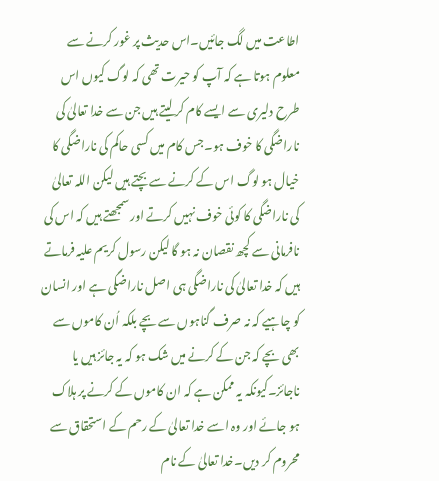اطاعت میں لگ جائیں۔اس حدیث پر غور کرنے سے معلوم ہوتا ہے کہ آپ کو حیرت تھی کہ لوگ کیوں اس طرح دلیری سے ایسے کام کر لیتے ہیں جن سے خدا تعالیٰ کی ناراضگی کا خوف ہو۔جس کام میں کسی حاکم کی ناراضگی کا خیال ہو لوگ اس کے کرنے سے بچتے ہیں لیکن اللہ تعالیٰ کی ناراضگی کا کوئی خوف نہیں کرتے اور سمجھتے ہیں کہ اس کی نافرمانی سے کچھ نقصان نہ ہو گا لیکن رسول کریم علیہ فرماتے ہیں کہ خدا تعالیٰ کی ناراضگی ہی اصل ناراضگی ہے اور انسان کو چاہیے کہ نہ صرف گناہوں سے بچے بلکہ اُن کاموں سے بھی بچے کہ جن کے کرنے میں شک ہو کہ یہ جائز ہیں یا ناجائز۔کیونکہ یہ ممکن ہے کہ ان کاموں کے کرنے پر ہلاک ہو جائے اور وہ اسے خدا تعالیٰ کے رحم کے استحقاق سے محروم کر دیں۔خدا تعالیٰ کے نام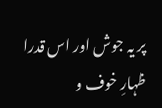پر یہ جوش اور اس قدرا ظہارِ خوف و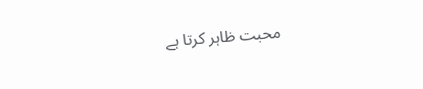محبت ظاہر کرتا ہے